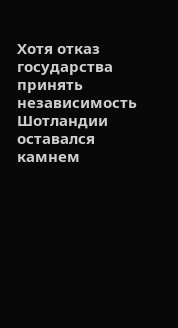Хотя отказ государства принять независимость Шотландии оставался камнем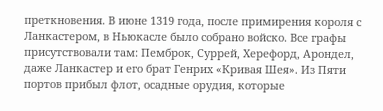преткновения. В июне 1319 года, после примирения короля с Ланкастером, в Ньюкасле было собрано войско. Все графы присутствовали там: Пемброк, Суррей, Херефорд, Арондел, даже Ланкастер и его брат Генрих «Кривая Шея». Из Пяти портов прибыл флот, осадные орудия, которые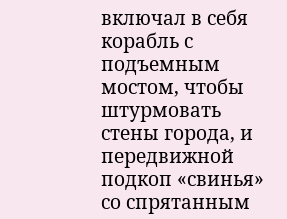включал в себя корабль с подъемным мостом, чтобы штурмовать стены города, и передвижной подкоп «свинья» со спрятанным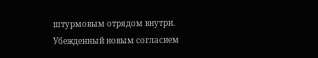штурмовым отрядом внутри. Убежденный новым согласием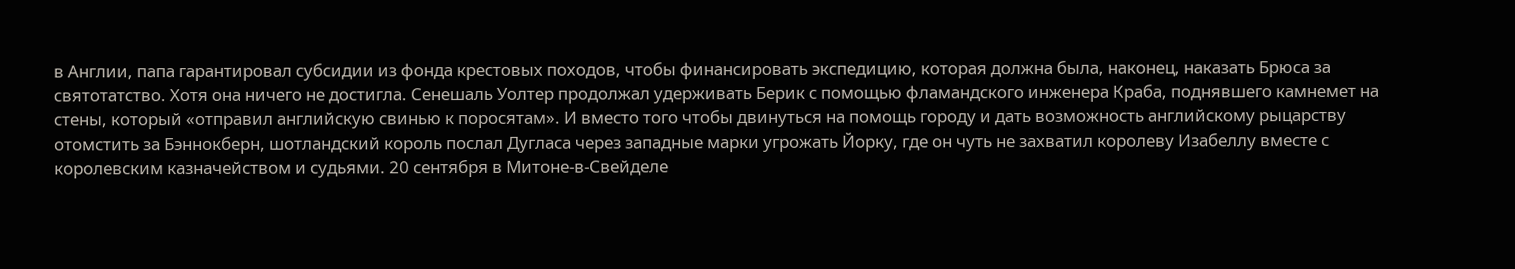в Англии, папа гарантировал субсидии из фонда крестовых походов, чтобы финансировать экспедицию, которая должна была, наконец, наказать Брюса за святотатство. Хотя она ничего не достигла. Сенешаль Уолтер продолжал удерживать Берик с помощью фламандского инженера Краба, поднявшего камнемет на стены, который «отправил английскую свинью к поросятам». И вместо того чтобы двинуться на помощь городу и дать возможность английскому рыцарству отомстить за Бэннокберн, шотландский король послал Дугласа через западные марки угрожать Йорку, где он чуть не захватил королеву Изабеллу вместе с королевским казначейством и судьями. 20 сентября в Митоне-в-Свейделе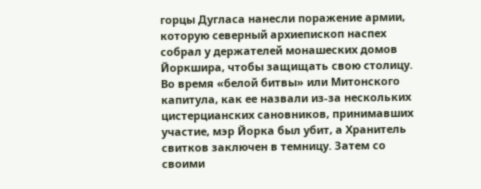горцы Дугласа нанесли поражение армии, которую северный архиепископ наспех собрал у держателей монашеских домов Йоркшира, чтобы защищать свою столицу. Во время «белой битвы» или Митонского капитула, как ее назвали из-за нескольких цистерцианских сановников, принимавших участие, мэр Йорка был убит, а Хранитель свитков заключен в темницу. Затем со своими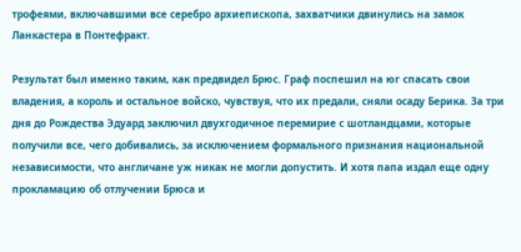трофеями, включавшими все серебро архиепископа, захватчики двинулись на замок Ланкастера в Понтефракт.

Результат был именно таким, как предвидел Брюс. Граф поспешил на юг спасать свои владения, а король и остальное войско, чувствуя, что их предали, сняли осаду Берика. За три дня до Рождества Эдуард заключил двухгодичное перемирие с шотландцами, которые получили все, чего добивались, за исключением формального признания национальной независимости, что англичане уж никак не могли допустить. И хотя папа издал еще одну прокламацию об отлучении Брюса и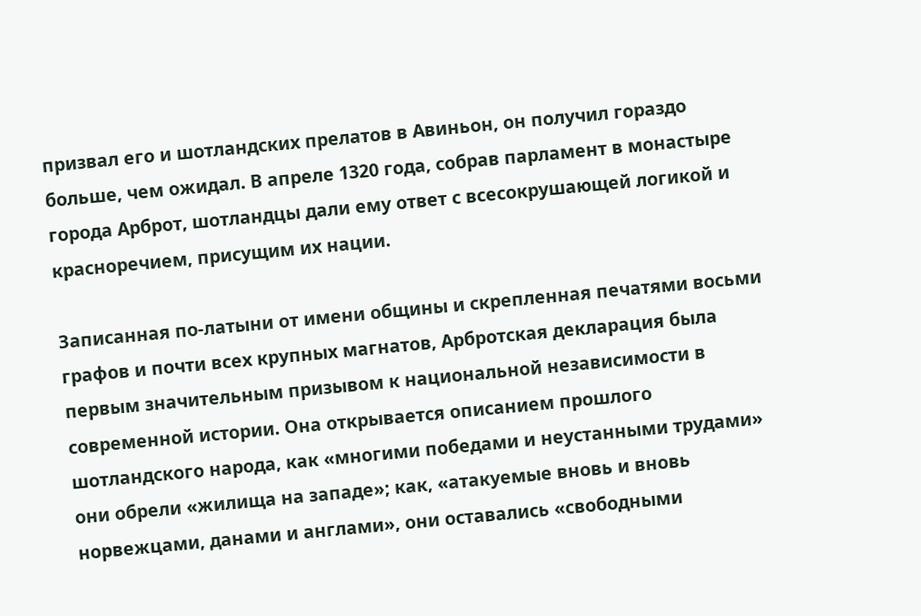призвал его и шотландских прелатов в Авиньон, он получил гораздо больше, чем ожидал. В апреле 1320 года, собрав парламент в монастыре города Арброт, шотландцы дали ему ответ с всесокрушающей логикой и красноречием, присущим их нации.

Записанная по-латыни от имени общины и скрепленная печатями восьми графов и почти всех крупных магнатов, Арбротская декларация была первым значительным призывом к национальной независимости в современной истории. Она открывается описанием прошлого шотландского народа, как «многими победами и неустанными трудами» они обрели «жилища на западе»; как, «атакуемые вновь и вновь норвежцами, данами и англами», они оставались «свободными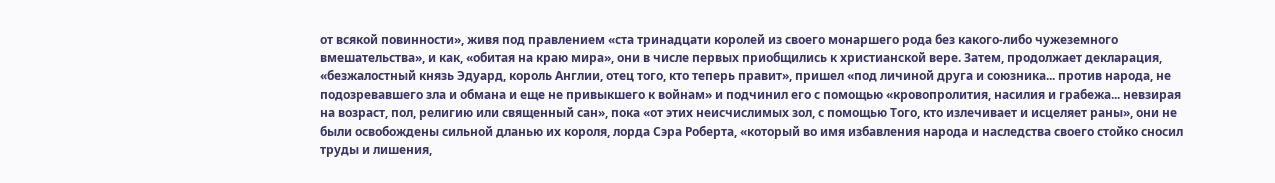от всякой повинности», живя под правлением «ста тринадцати королей из своего монаршего рода без какого-либо чужеземного вмешательства», и как, «обитая на краю мира», они в числе первых приобщились к христианской вере. Затем, продолжает декларация, «безжалостный князь Эдуард, король Англии, отец того, кто теперь правит», пришел «под личиной друга и союзника... против народа, не подозревавшего зла и обмана и еще не привыкшего к войнам» и подчинил его с помощью «кровопролития, насилия и грабежа... невзирая на возраст, пол, религию или священный сан», пока «от этих неисчислимых зол, с помощью Того, кто излечивает и исцеляет раны», они не были освобождены сильной дланью их короля, лорда Сэра Роберта, «который во имя избавления народа и наследства своего стойко сносил труды и лишения,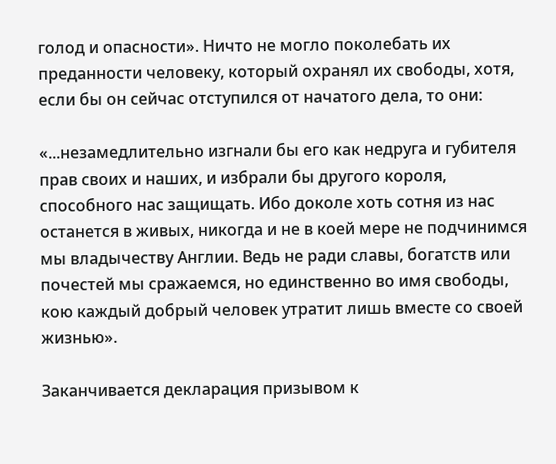голод и опасности». Ничто не могло поколебать их преданности человеку, который охранял их свободы, хотя, если бы он сейчас отступился от начатого дела, то они:

«...незамедлительно изгнали бы его как недруга и губителя прав своих и наших, и избрали бы другого короля, способного нас защищать. Ибо доколе хоть сотня из нас останется в живых, никогда и не в коей мере не подчинимся мы владычеству Англии. Ведь не ради славы, богатств или почестей мы сражаемся, но единственно во имя свободы, кою каждый добрый человек утратит лишь вместе со своей жизнью».

Заканчивается декларация призывом к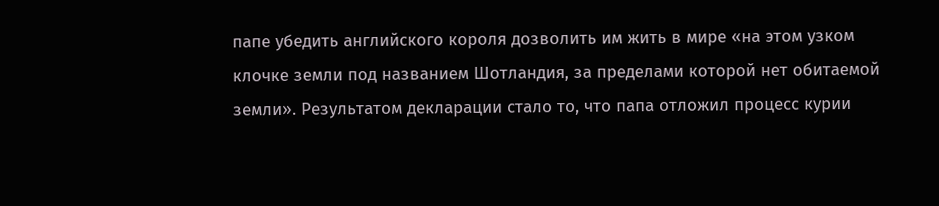папе убедить английского короля дозволить им жить в мире «на этом узком клочке земли под названием Шотландия, за пределами которой нет обитаемой земли». Результатом декларации стало то, что папа отложил процесс курии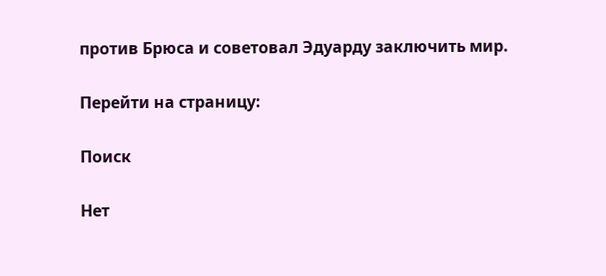против Брюса и советовал Эдуарду заключить мир.

Перейти на страницу:

Поиск

Нет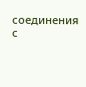соединения с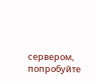сервером, попробуйте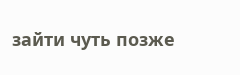зайти чуть позже